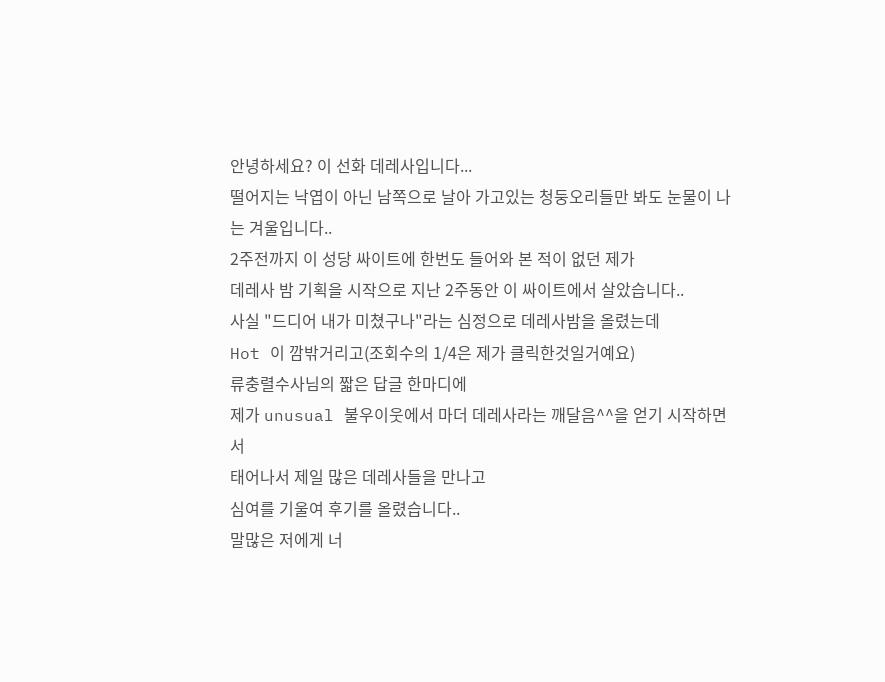안녕하세요? 이 선화 데레사입니다...
떨어지는 낙엽이 아닌 남쪽으로 날아 가고있는 청둥오리들만 봐도 눈물이 나는 겨울입니다..
2주전까지 이 성당 싸이트에 한번도 들어와 본 적이 없던 제가
데레사 밤 기획을 시작으로 지난 2주동안 이 싸이트에서 살았습니다..
사실 "드디어 내가 미쳤구나"라는 심정으로 데레사밤을 올렸는데
Hot 이 깜밖거리고(조회수의 1/4은 제가 클릭한것일거예요)
류충렬수사님의 짧은 답글 한마디에
제가 unusual 불우이웃에서 마더 데레사라는 깨달음^^을 얻기 시작하면서
태어나서 제일 많은 데레사들을 만나고
심여를 기울여 후기를 올렸습니다..
말많은 저에게 너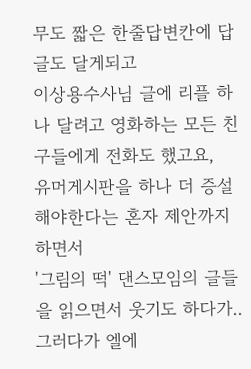무도 짧은 한줄답변칸에 답글도 달게되고
이상용수사님 글에 리플 하나 달려고 영화하는 모든 친구들에게 전화도 했고요,
유머게시판을 하나 더 증설해야한다는 혼자 제안까지 하면서
'그림의 떡' 댄스모임의 글들을 읽으면서 웃기도 하다가..
그러다가 엘에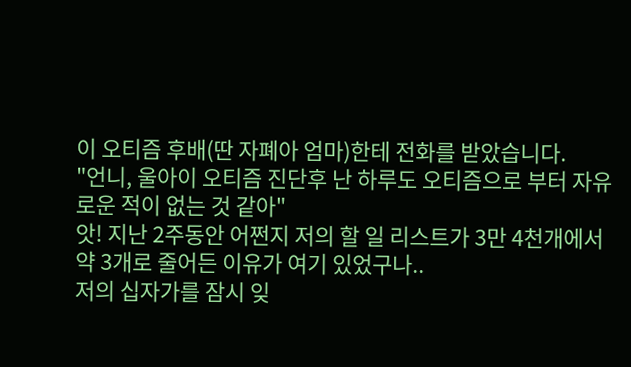이 오티즘 후배(딴 자폐아 엄마)한테 전화를 받았습니다.
"언니, 울아이 오티즘 진단후 난 하루도 오티즘으로 부터 자유로운 적이 없는 것 같아"
앗! 지난 2주동안 어쩐지 저의 할 일 리스트가 3만 4천개에서 약 3개로 줄어든 이유가 여기 있었구나..
저의 십자가를 잠시 잊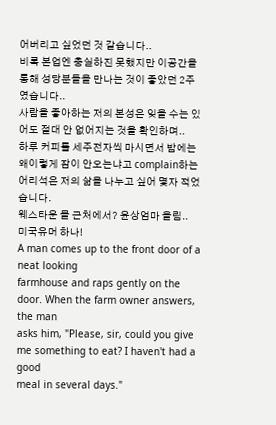어버리고 싶었던 것 같습니다..
비록 본업엔 충실하진 못했지만 이공간을 통해 성당분들을 만나는 것이 좋았던 2주였습니다..
사람을 좋아하는 저의 본성은 잊을 수는 있어도 절대 안 없어지는 것을 확인하며..
하루 커피를 세주전자씩 마시면서 밤에는 왜이렇게 잠이 안오는냐고 complain하는
어리석은 저의 삶을 나누고 싶어 몇자 적었습니다.
웨스타운 몰 근처에서? 윤상엄마 올림..
미국유머 하나!
A man comes up to the front door of a neat looking
farmhouse and raps gently on the door. When the farm owner answers, the man
asks him, "Please, sir, could you give me something to eat? I haven't had a good
meal in several days."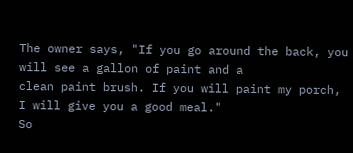The owner says, "If you go around the back, you will see a gallon of paint and a
clean paint brush. If you will paint my porch, I will give you a good meal."
So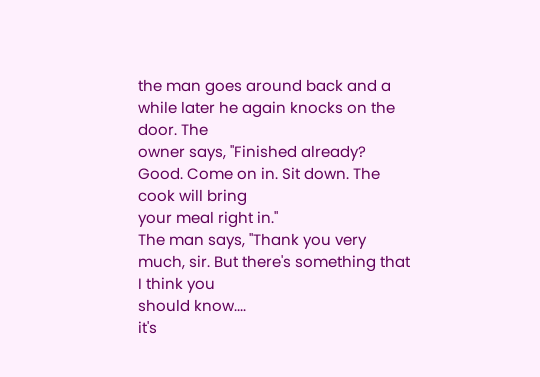the man goes around back and a while later he again knocks on the door. The
owner says, "Finished already? Good. Come on in. Sit down. The cook will bring
your meal right in."
The man says, "Thank you very much, sir. But there's something that I think you
should know....
it's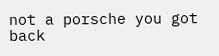not a porsche you got back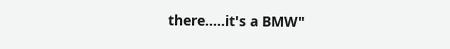there.....it's a BMW"